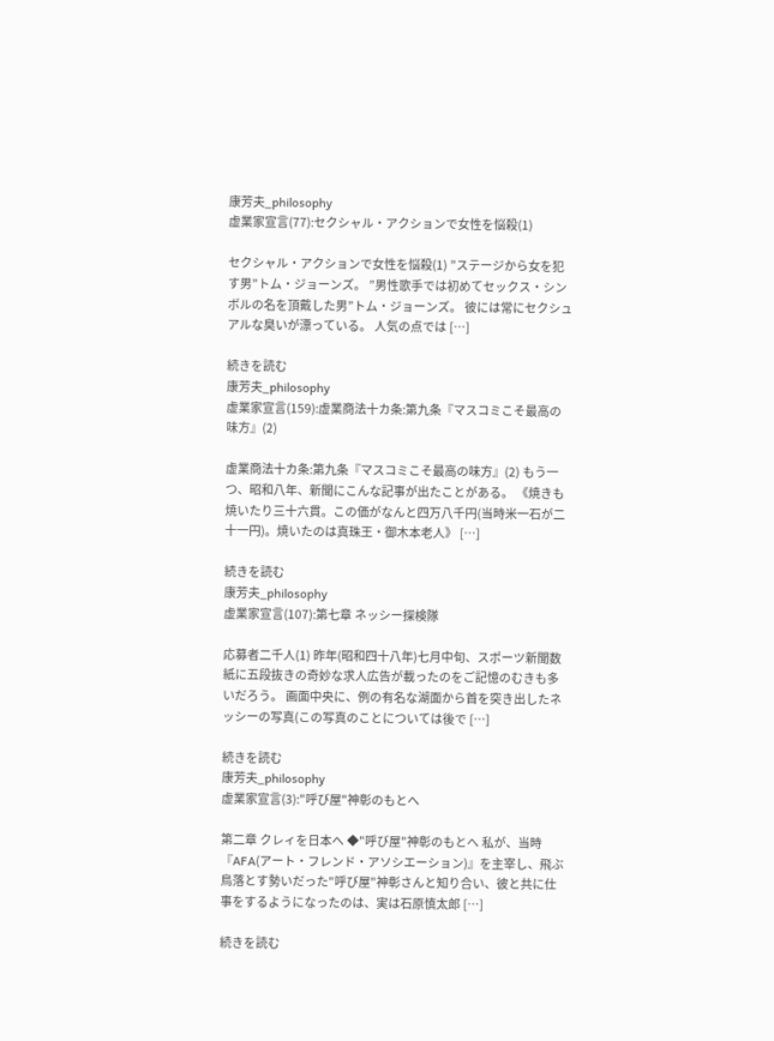康芳夫_philosophy
虚業家宣言(77):セクシャル・アクションで女性を悩殺(1)

セクシャル・アクションで女性を悩殺(1) ”ステージから女を犯す男”トム・ジョーンズ。 ”男性歌手では初めてセックス・シンボルの名を頂戴した男”トム・ジョーンズ。 彼には常にセクシュアルな臭いが漂っている。 人気の点では […]

続きを読む
康芳夫_philosophy
虚業家宣言(159):虚業商法十カ条:第九条『マスコミこそ最高の味方』(2)

虚業商法十カ条:第九条『マスコミこそ最高の味方』(2) もう一つ、昭和八年、新聞にこんな記事が出たことがある。 《焼きも焼いたり三十六貫。この価がなんと四万八千円(当時米一石が二十一円)。焼いたのは真珠王・御木本老人》 […]

続きを読む
康芳夫_philosophy
虚業家宣言(107):第七章 ネッシー探検隊

応募者二千人(1) 昨年(昭和四十八年)七月中旬、スポーツ新聞数紙に五段抜きの奇妙な求人広告が載ったのをご記憶のむきも多いだろう。 画面中央に、例の有名な湖面から首を突き出したネッシーの写真(この写真のことについては後で […]

続きを読む
康芳夫_philosophy
虚業家宣言(3):"呼び屋"神彰のもとへ

第二章 クレィを日本へ ◆"呼び屋"神彰のもとへ 私が、当時『AFA(アート・フレンド・アソシエーション)』を主宰し、飛ぶ鳥落とす勢いだった"呼び屋"神彰さんと知り合い、彼と共に仕事をするようになったのは、実は石原慎太郎 […]

続きを読む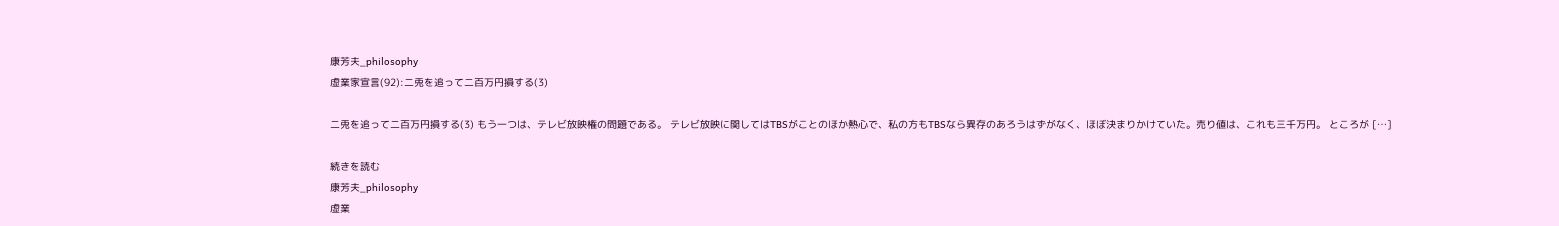康芳夫_philosophy
虚業家宣言(92):二兎を追って二百万円損する(3)

二兎を追って二百万円損する(3) もう一つは、テレビ放映権の問題である。 テレビ放映に関してはTBSがことのほか熱心で、私の方もTBSなら異存のあろうはずがなく、ほぼ決まりかけていた。売り値は、これも三千万円。 ところが […]

続きを読む
康芳夫_philosophy
虚業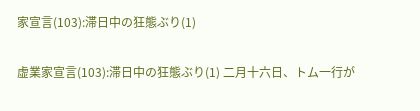家宣言(103):滞日中の狂態ぶり(1)

虚業家宣言(103):滞日中の狂態ぶり(1) 二月十六日、トム一行が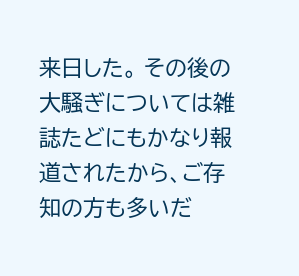来日した。 その後の大騒ぎについては雑誌たどにもかなり報道されたから、ご存知の方も多いだ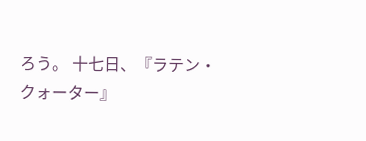ろう。 十七日、『ラテン・クォーター』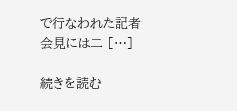で行なわれた記者会見には二 […]

続きを読む